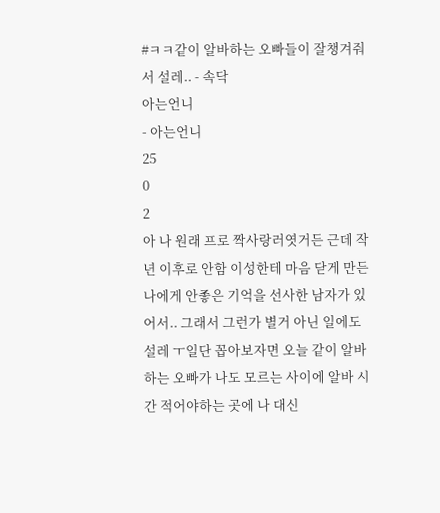#ㅋㅋ같이 알바하는 오빠들이 잘챙겨줘서 설레.. - 속닥
아는언니
- 아는언니
25
0
2
아 나 원래 프로 짝사랑러엿거든 근데 작년 이후로 안함 이성한테 마음 닫게 만든 나에게 안좋은 기억을 선사한 남자가 있어서.. 그래서 그런가 별거 아닌 일에도 설레 ㅜ일단 꼽아보자면 오늘 같이 알바하는 오빠가 나도 모르는 사이에 알바 시간 적어야하는 곳에 나 대신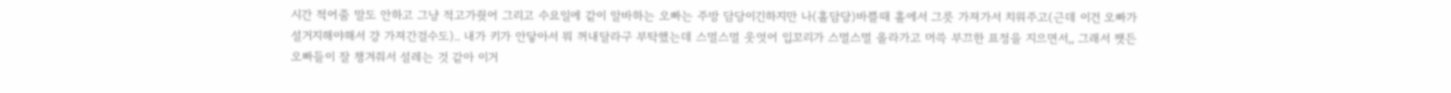시간 적어줌 말도 안하고 그냥 적고가줫어 그리고 수요일에 같이 알바하는 오빠는 주방 담당이긴하지만 나(홀담당)바쁠때 홀에서 그릇 가져가서 치워주고(근데 이건 오빠가 설거지해야해서 걍 가져간걸수도).. 내가 키가 안닿아서 뭐 꺼내달라구 부탁했는데 스멀스멀 웃엇어 입꼬리가 스멀스멀 올라가고 머쓱 부끄한 표정을 지으면서,, 그래서 쨋든 오빠들이 잘 챙겨줘서 설레는 것 같아 이거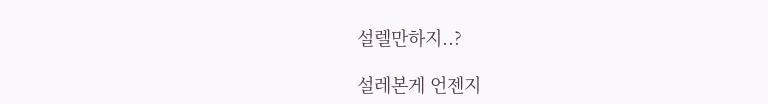설렐만하지..?

설레본게 언젠지